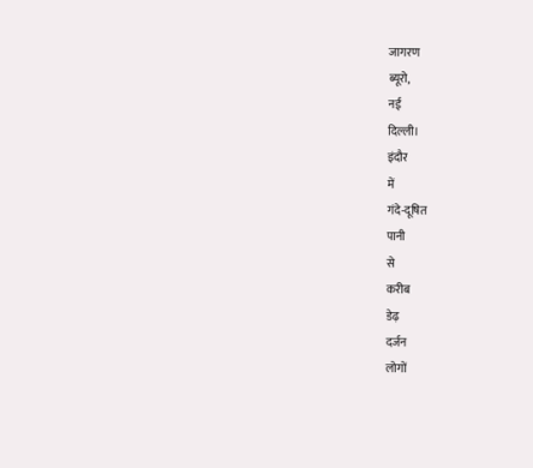जागरण
ब्यूरो,
नई
दिल्ली।
इंदौर
में
गंदे-दूषित
पानी
से
करीब
डेढ़
दर्जन
लोगों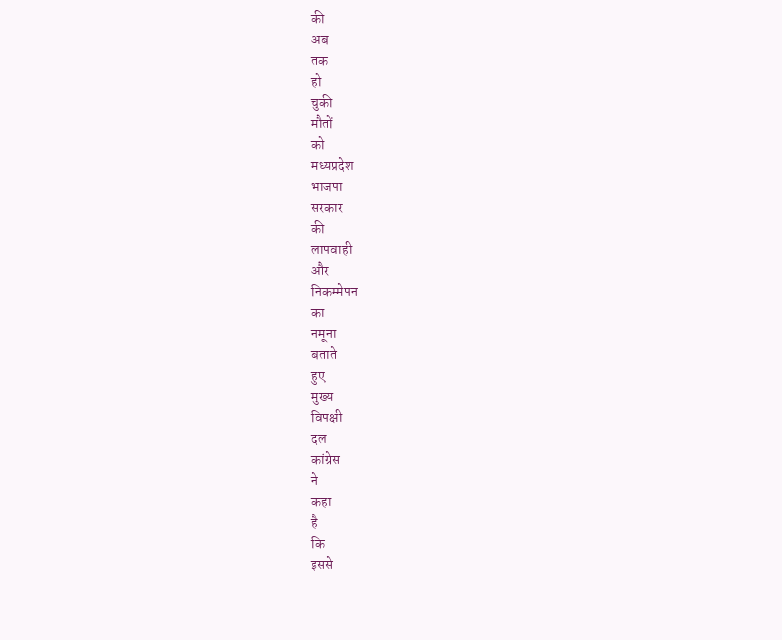की
अब
तक
हो
चुकी
मौतों
को
मध्यप्रदेश
भाजपा
सरकार
की
लापवाही
और
निकम्मेपन
का
नमूना
बताते
हुए
मुख्य
विपक्षी
दल
कांग्रेस
ने
कहा
है
कि
इससे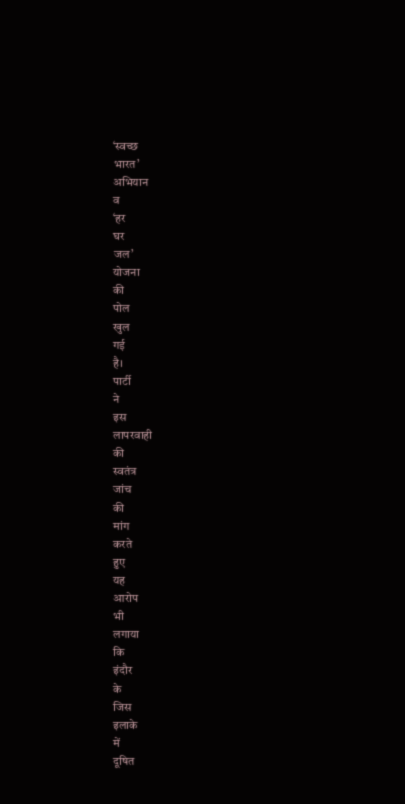‘स्वच्छ
भारत’
अभियान
व
‘हर
घर
जल’
योजना
की
पोल
खुल
गई
है।
पार्टी
ने
इस
लापरवाही
की
स्वतंत्र
जांच
की
मांग
करते
हुए
यह
आरोप
भी
लगाया
कि
इंदौर
के
जिस
इलाके
में
दूषित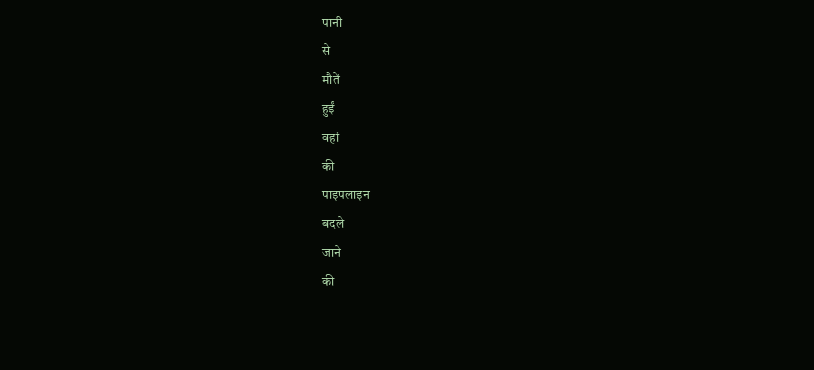पानी
से
मौतें
हुईं
वहां
की
पाइपलाइन
बदले
जाने
की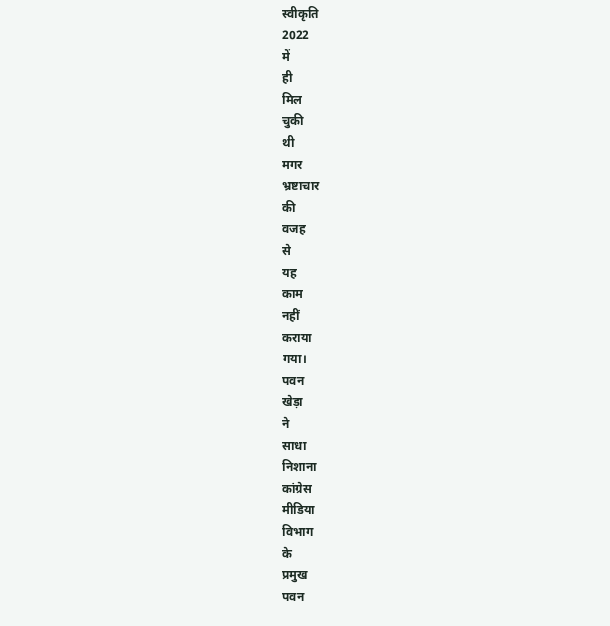स्वीकृति
2022
में
ही
मिल
चुकी
थी
मगर
भ्रष्टाचार
की
वजह
से
यह
काम
नहीं
कराया
गया।
पवन
खेड़ा
ने
साधा
निशाना
कांग्रेस
मीडिया
विभाग
के
प्रमुख
पवन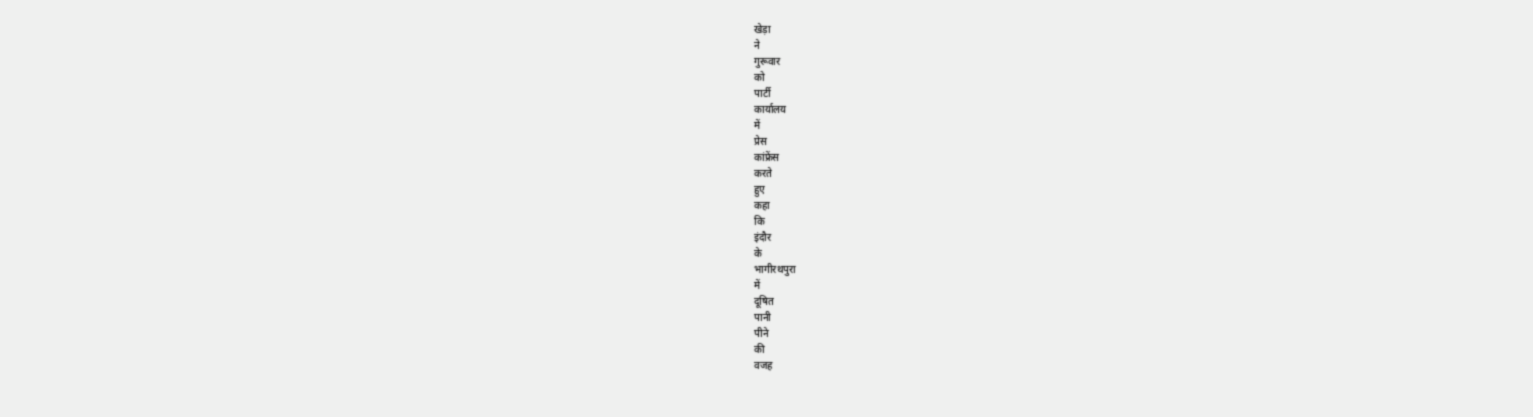खेड़ा
ने
गुरूवार
को
पार्टी
कार्यालय
में
प्रेस
कांफ्रेंस
करते
हुए
कहा
कि
इंदौर
के
भागीरथपुरा
में
दूषित
पानी
पीने
की
वजह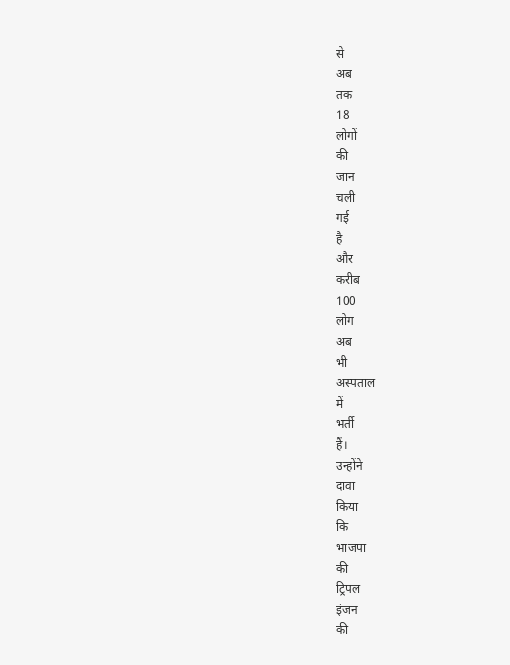से
अब
तक
18
लोगों
की
जान
चली
गई
है
और
करीब
100
लोग
अब
भी
अस्पताल
में
भर्ती
हैं।
उन्होंने
दावा
किया
कि
भाजपा
की
ट्रिपल
इंजन
की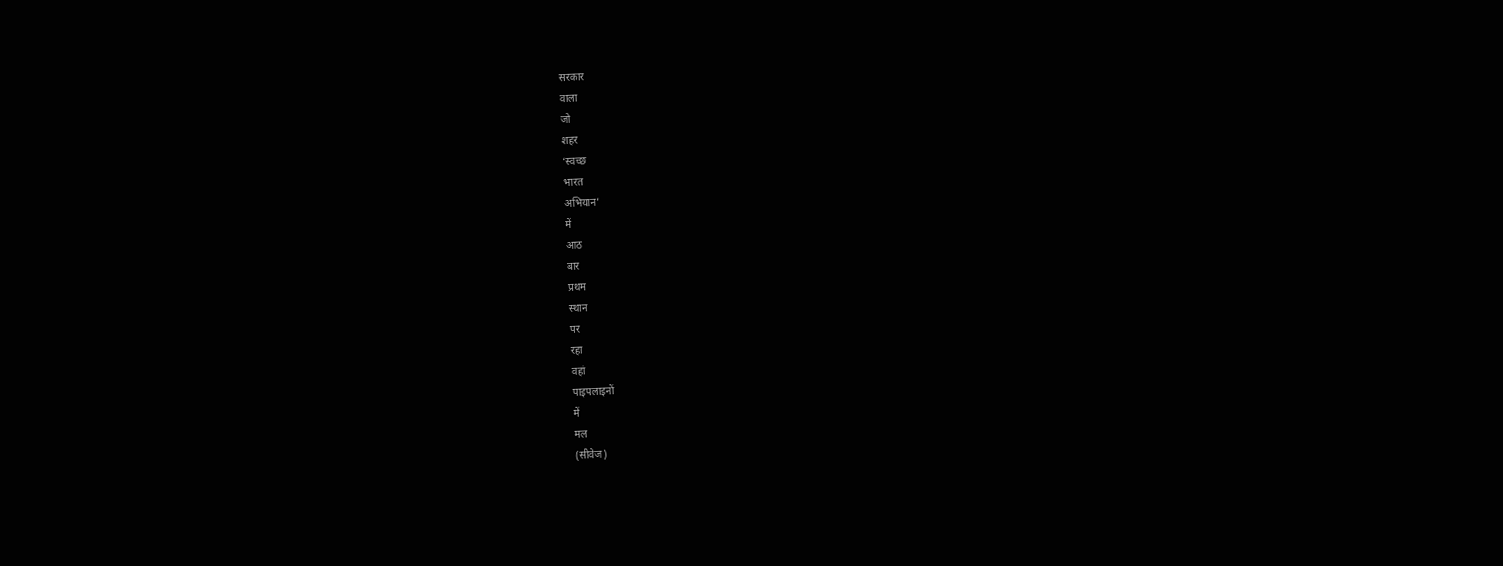सरकार
वाला
जो
शहर
‘स्वच्छ
भारत
अभियान’
में
आठ
बार
प्रथम
स्थान
पर
रहा
वहां
पाइपलाइनों
में
मल
(सीवेज)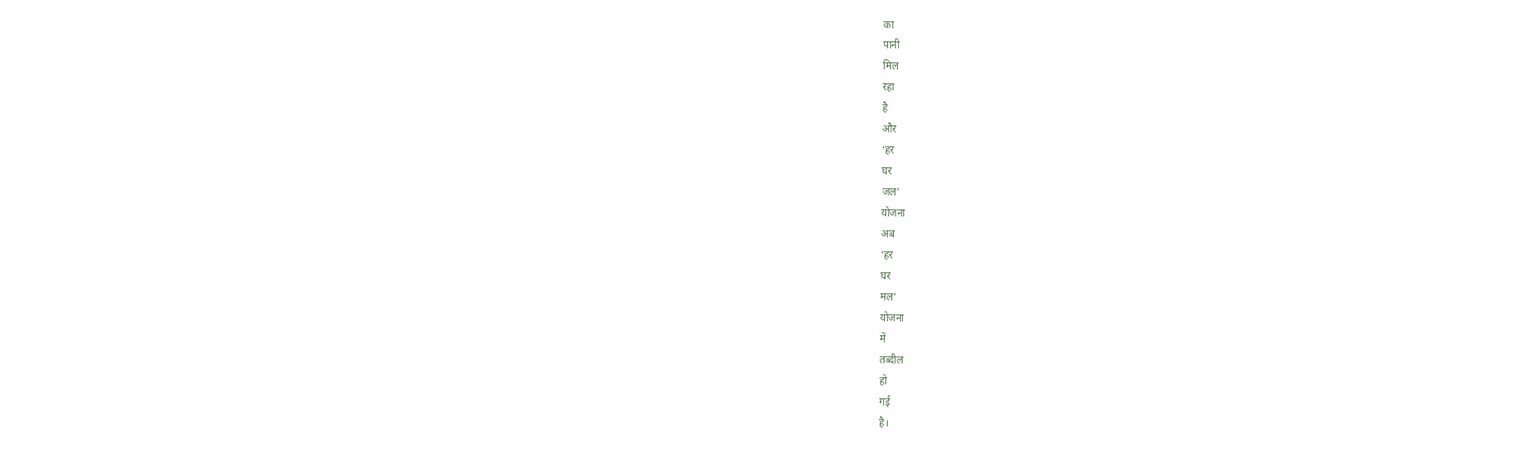का
पानी
मिल
रहा
है
और
‘हर
घर
जल’
योजना
अब
‘हर
घर
मल’
योजना
में
तब्दील
हो
गई
है।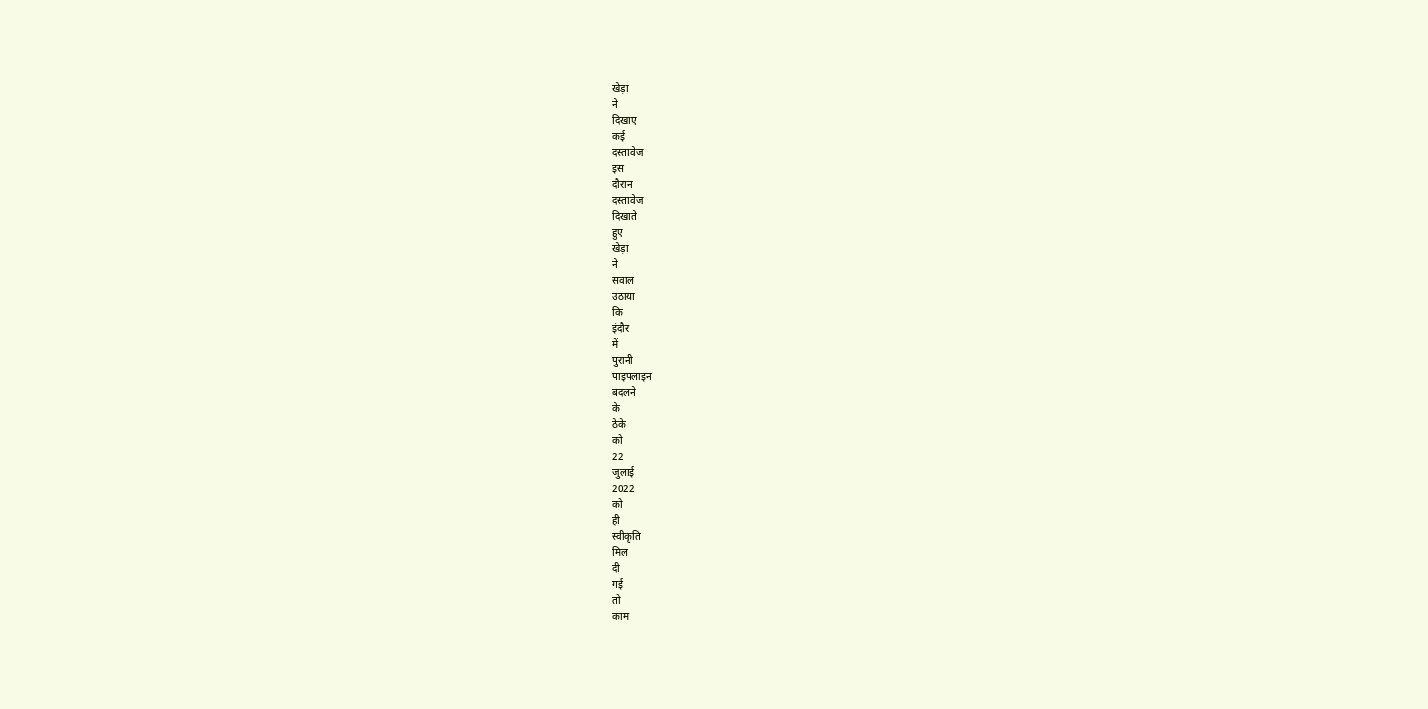खेड़ा
ने
दिखाए
कई
दस्तावेज
इस
दौरान
दस्तावेज
दिखाते
हुए
खेड़ा
ने
सवाल
उठाया
कि
इंदौर
में
पुरानी
पाइपलाइन
बदलने
के
ठेके
को
22
जुलाई
2022
को
ही
स्वीकृति
मिल
दी
गई
तो
काम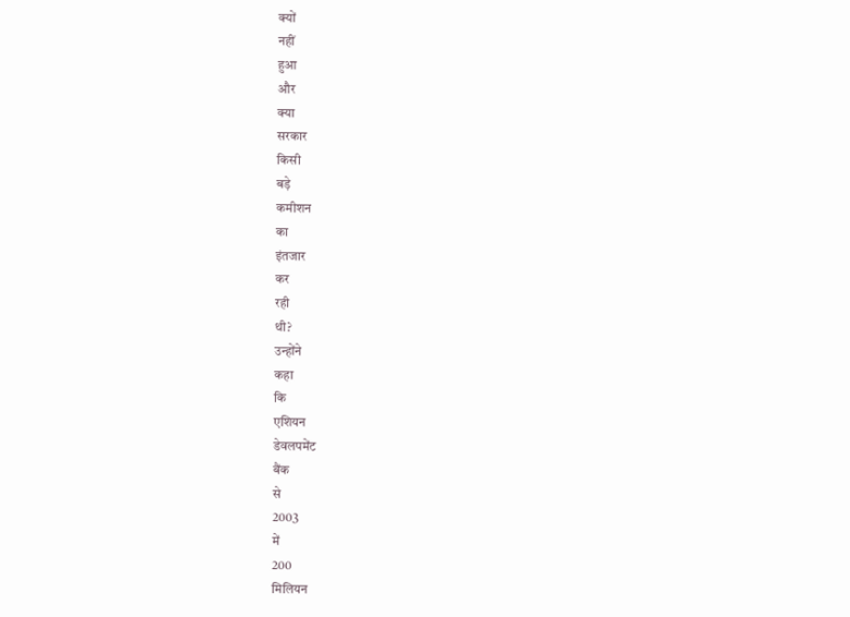क्यों
नहीं
हुआ
और
क्या
सरकार
किसी
बड़े
कमीशन
का
इंतजार
कर
रही
थी?
उन्होंने
कहा
कि
एशियन
डेवलपमेंट
बैंक
से
2003
में
200
मिलियन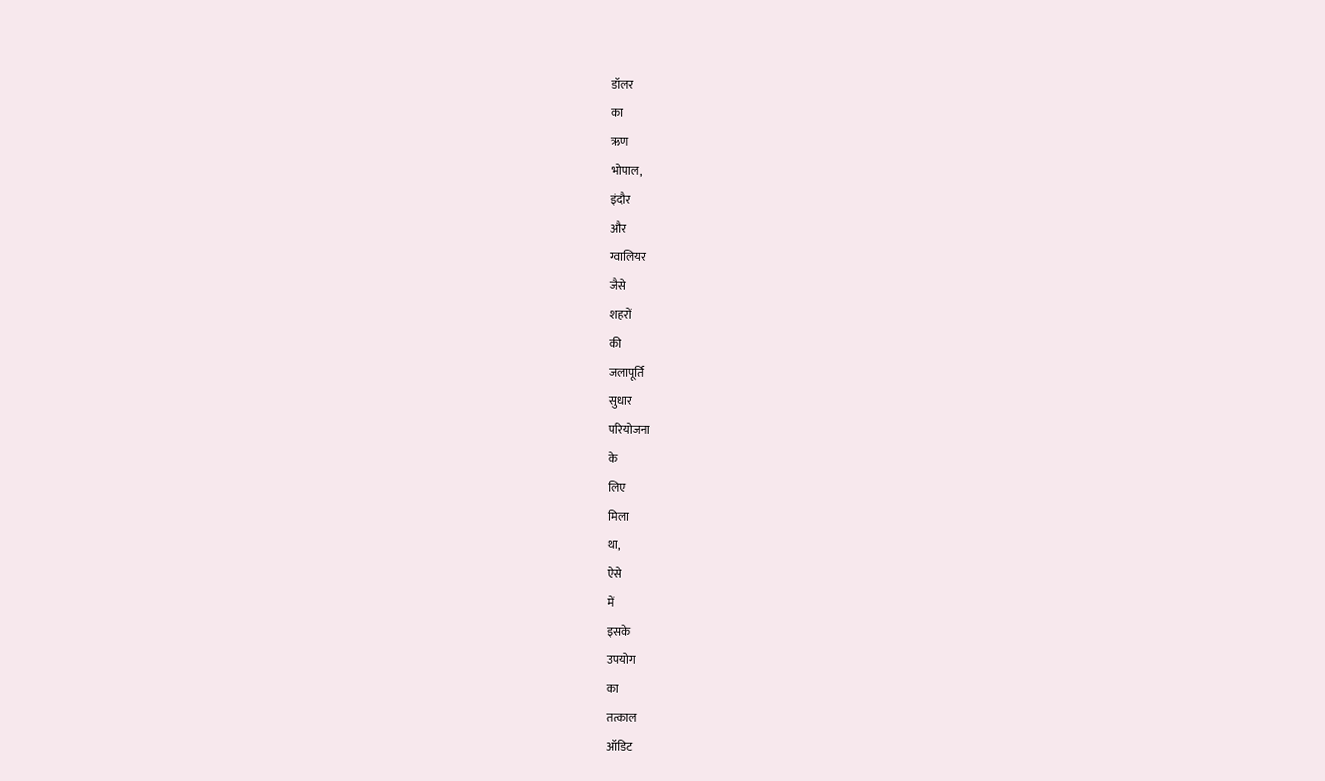डॉलर
का
ऋण
भोपाल,
इंदौर
और
ग्वालियर
जैसे
शहरों
की
जलापूर्ति
सुधार
परियोजना
के
लिए
मिला
था,
ऐसे
में
इसके
उपयोग
का
तत्काल
ऑडिट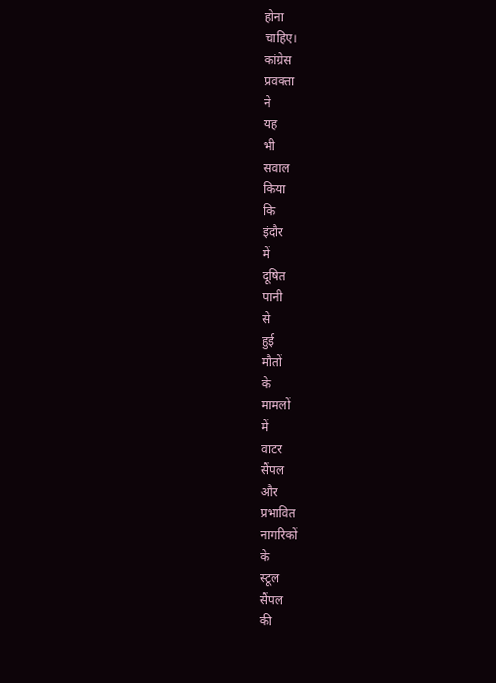होना
चाहिए।
कांग्रेस
प्रवक्ता
ने
यह
भी
सवाल
किया
कि
इंदौर
में
दूषित
पानी
से
हुई
मौतों
के
मामलों
में
वाटर
सैंपल
और
प्रभावित
नागरिकों
के
स्टूल
सैंपल
की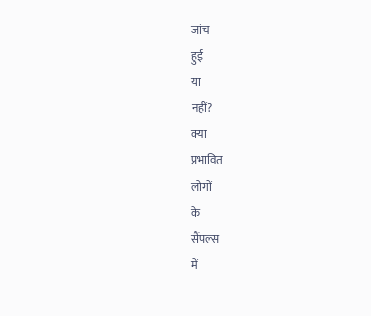जांच
हुई
या
नहीं?
क्या
प्रभावित
लोगों
के
सैंपल्स
में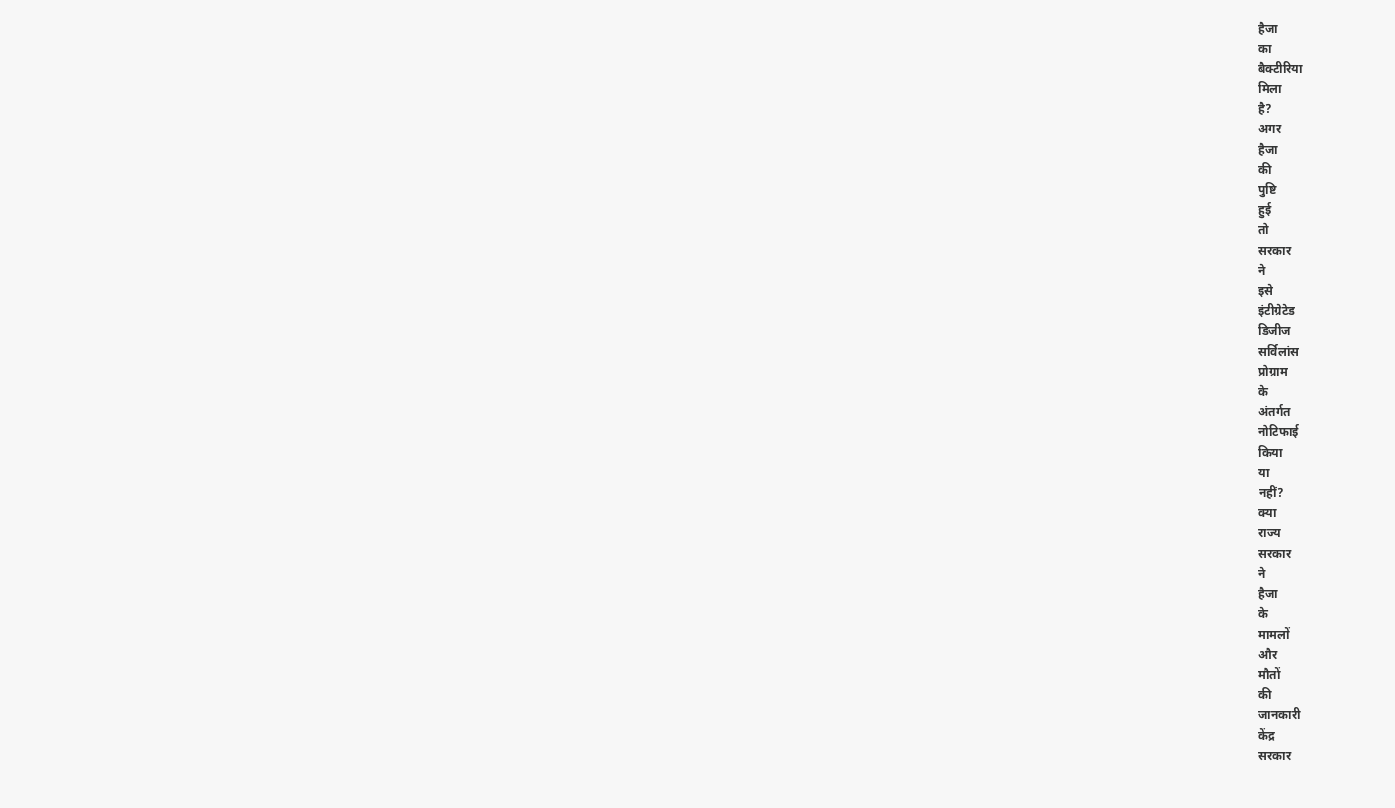हैजा
का
बैक्टीरिया
मिला
है?
अगर
हैजा
की
पुष्टि
हुई
तो
सरकार
ने
इसे
इंटीग्रेटेड
डिजीज
सर्विलांस
प्रोग्राम
के
अंतर्गत
नोटिफाई
किया
या
नहीं?
क्या
राज्य
सरकार
ने
हैजा
के
मामलों
और
मौतों
की
जानकारी
केंद्र
सरकार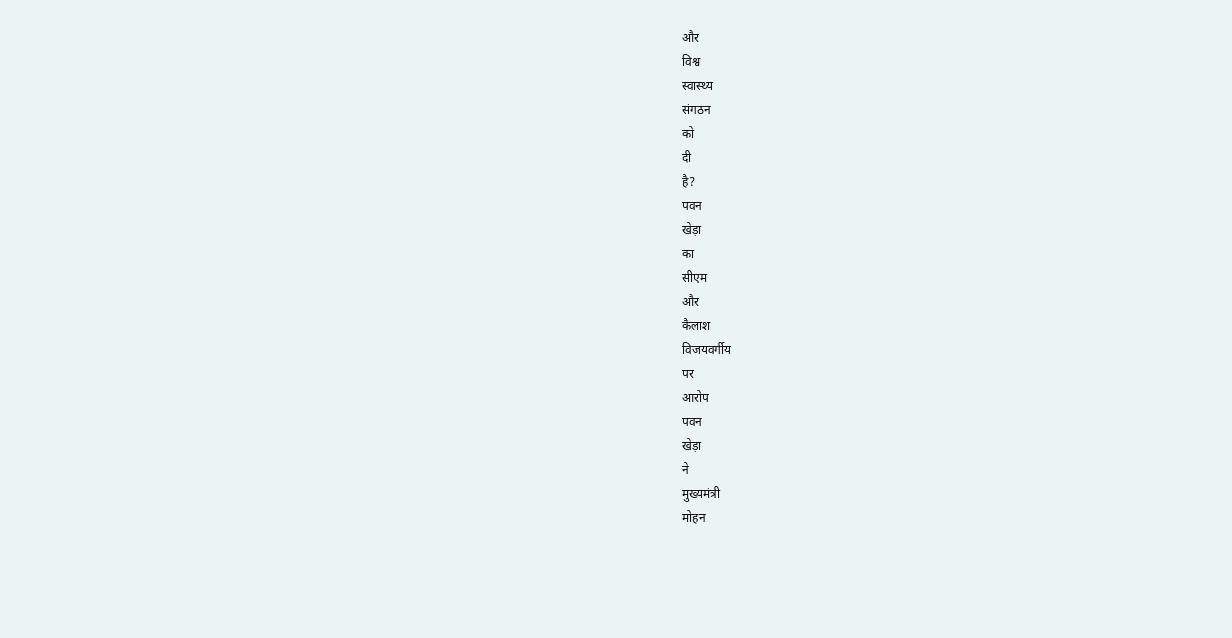और
विश्व
स्वास्थ्य
संगठन
को
दी
है?
पवन
खेड़ा
का
सीएम
और
कैलाश
विजयवर्गीय
पर
आरोप
पवन
खेड़ा
ने
मुख्यमंत्री
मोहन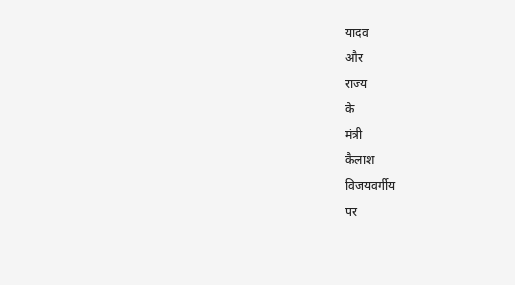यादव
और
राज्य
के
मंत्री
कैलाश
विजयवर्गीय
पर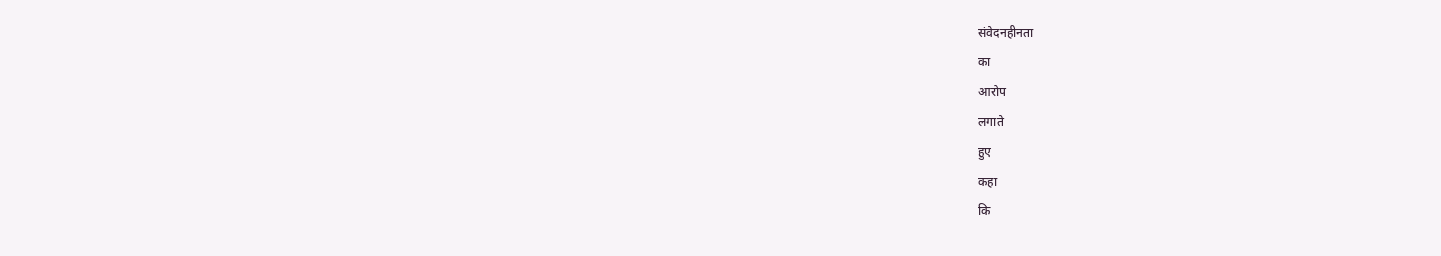संवेदनहीनता
का
आरोप
लगाते
हुए
कहा
कि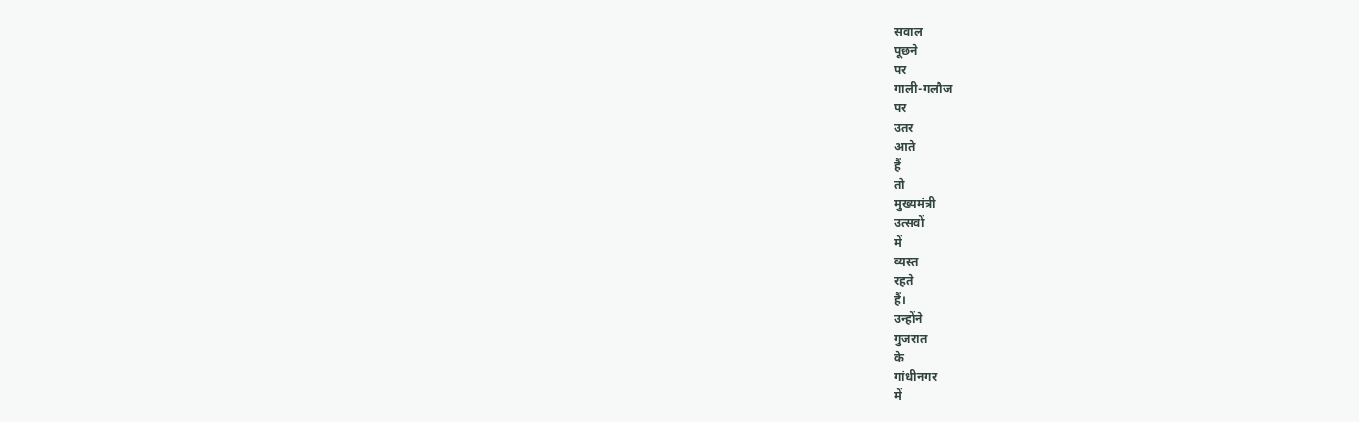सवाल
पूछने
पर
गाली-गलौज
पर
उतर
आते
हैं
तो
मुख्यमंत्री
उत्सवों
में
व्यस्त
रहते
हैं।
उन्होंने
गुजरात
के
गांधीनगर
में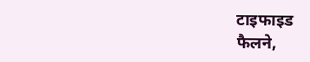टाइफाइड
फैलने,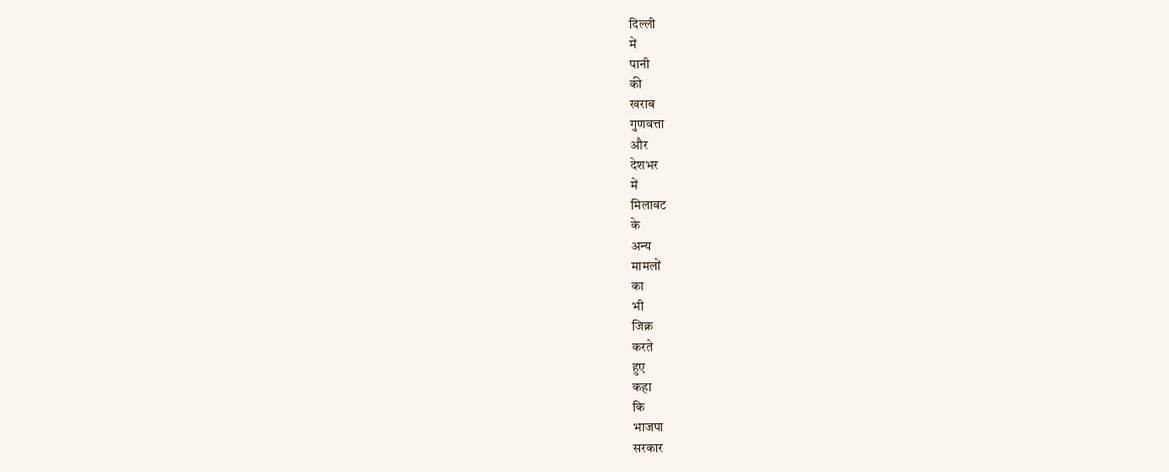दिल्ली
में
पानी
की
खराब
गुणवत्ता
और
देशभर
में
मिलावट
के
अन्य
मामलों
का
भी
जिक्र
करते
हुए
कहा
कि
भाजपा
सरकार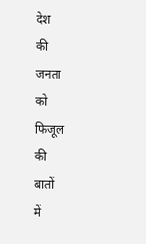देश
की
जनता
को
फिजूल
की
बातों
में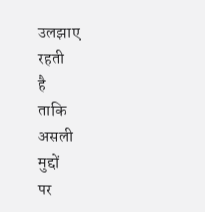उलझाए
रहती
है
ताकि
असली
मुद्दों
पर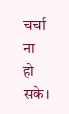चर्चा
ना
हो
सके।